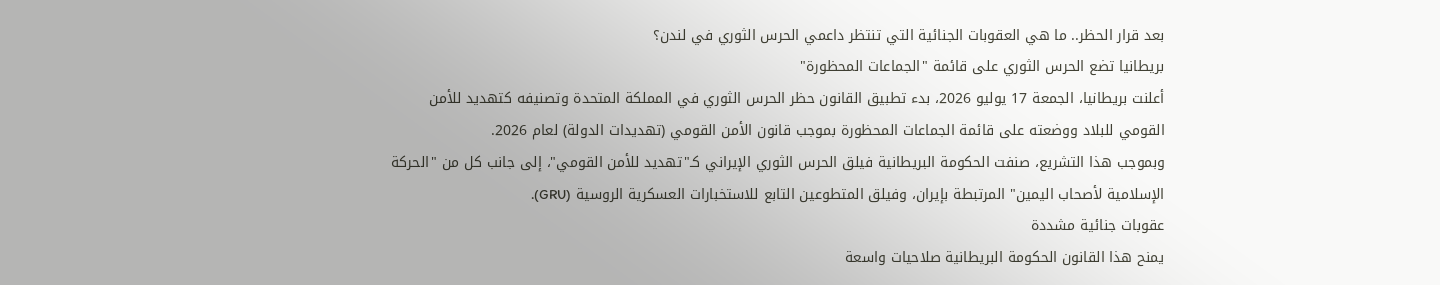بعد قرار الحظر.. ما هي العقوبات الجنائية التي تنتظر داعمي الحرس الثوري في لندن؟
بريطانيا تضع الحرس الثوري على قائمة "الجماعات المحظورة"
أعلنت بريطانيا، الجمعة 17 يوليو 2026، بدء تطبيق القانون حظر الحرس الثوري في المملكة المتحدة وتصنيفه كتهديد للأمن القومي للبلاد ووضعته على قائمة الجماعات المحظورة بموجب قانون الأمن القومي (تهديدات الدولة) لعام 2026.
وبموجب هذا التشريع، صنفت الحكومة البريطانية فيلق الحرس الثوري الإيراني كـ"تهديد للأمن القومي"، إلى جانب كل من "الحركة الإسلامية لأصحاب اليمين" المرتبطة بإيران، وفيلق المتطوعين التابع للاستخبارات العسكرية الروسية (GRU).
عقوبات جنائية مشددة
يمنح هذا القانون الحكومة البريطانية صلاحيات واسعة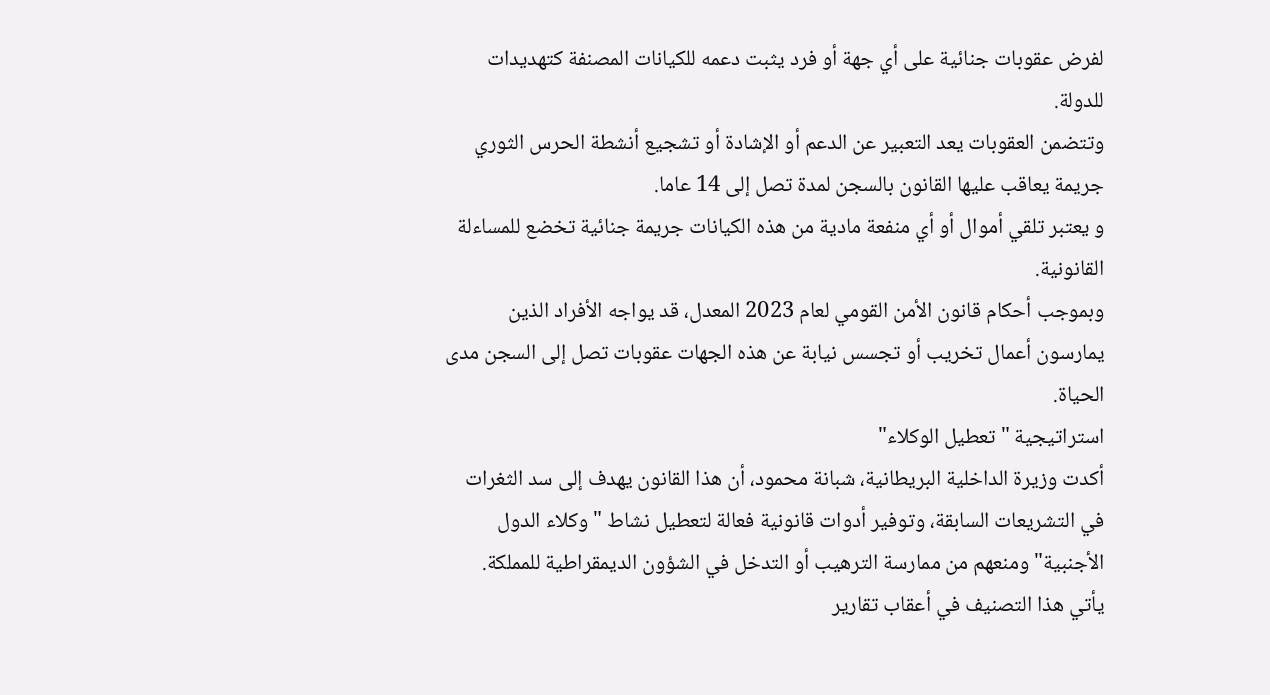لفرض عقوبات جنائية على أي جهة أو فرد يثبت دعمه للكيانات المصنفة كتهديدات للدولة.
وتتضمن العقوبات يعد التعبير عن الدعم أو الإشادة أو تشجيع أنشطة الحرس الثوري جريمة يعاقب عليها القانون بالسجن لمدة تصل إلى 14 عاما.
و يعتبر تلقي أموال أو أي منفعة مادية من هذه الكيانات جريمة جنائية تخضع للمساءلة القانونية.
وبموجب أحكام قانون الأمن القومي لعام 2023 المعدل، قد يواجه الأفراد الذين يمارسون أعمال تخريب أو تجسس نيابة عن هذه الجهات عقوبات تصل إلى السجن مدى الحياة.
استراتيجية "تعطيل الوكلاء"
أكدت وزيرة الداخلية البريطانية، شبانة محمود، أن هذا القانون يهدف إلى سد الثغرات في التشريعات السابقة، وتوفير أدوات قانونية فعالة لتعطيل نشاط "وكلاء الدول الأجنبية" ومنعهم من ممارسة الترهيب أو التدخل في الشؤون الديمقراطية للمملكة.
يأتي هذا التصنيف في أعقاب تقارير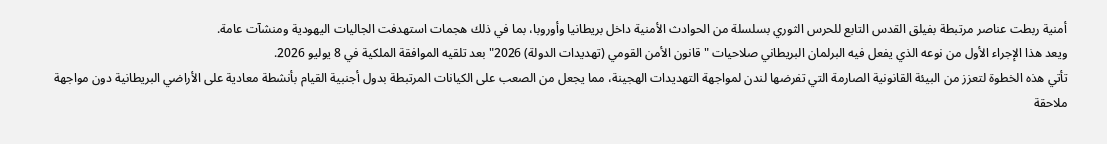أمنية ربطت عناصر مرتبطة بفيلق القدس التابع للحرس الثوري بسلسلة من الحوادث الأمنية داخل بريطانيا وأوروبا، بما في ذلك هجمات استهدفت الجاليات اليهودية ومنشآت عامة.
ويعد هذا الإجراء الأول من نوعه الذي يفعل فيه البرلمان البريطاني صلاحيات "قانون الأمن القومي (تهديدات الدولة) 2026" بعد تلقيه الموافقة الملكية في 8 يوليو 2026.
تأتي هذه الخطوة لتعزز من البيئة القانونية الصارمة التي تفرضها لندن لمواجهة التهديدات الهجينة، مما يجعل من الصعب على الكيانات المرتبطة بدول أجنبية القيام بأنشطة معادية على الأراضي البريطانية دون مواجهة ملاحقة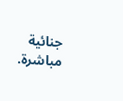جنائية مباشرة.